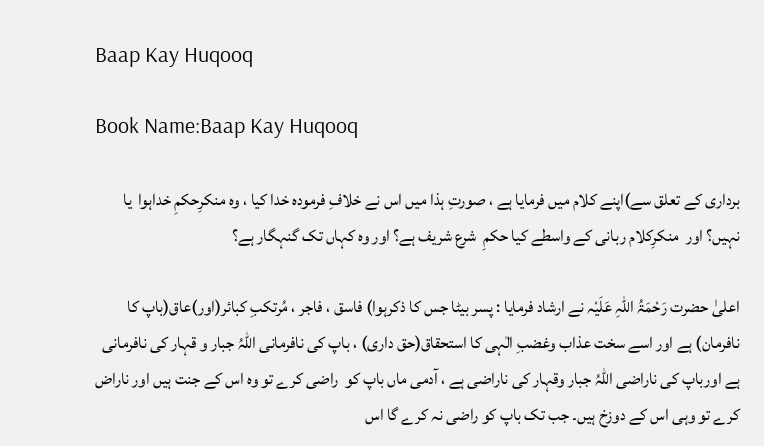Baap Kay Huqooq

Book Name:Baap Kay Huqooq

برداری کے تعلق سے)اپنے کلام میں فرمایا ہے ، صورتِ ہذا میں اس نے خلافِ فرمودہ خدا کیا ، وہ منکرِحکمِ خداہوا  یا نہیں؟ اور  منکرِکلام ربانی کے واسطے کیا حکمِ  شرع شریف ہے؟ اور وہ کہاں تک گنہگار ہے؟

اعلیٰ حضرت رَحْمَۃُ اللہِ عَلَیْہ نے ارشاد فرمایا : پسر بیٹا جس کا ذکرہوا) فاسق ، فاجر ، مُرتکبِ کبائر(اور)عاق(باپ کا نافرمان) ہے اور اسے سخت عذاب وغضبِ الٰہی کا استحقاق(حق داری) ، باپ کی نافرمانی اللہُ جبار و قہار کی نافرمانی  ہے اورباپ کی ناراضی اللہُ جبار وقہار کی ناراضی ہے ، آدمی ماں باپ کو  راضی کرے تو وہ اس کے جنت ہیں اور ناراض کرے تو وہی اس کے دوزخ ہیں۔ جب تک باپ کو راضی نہ کرے گا اس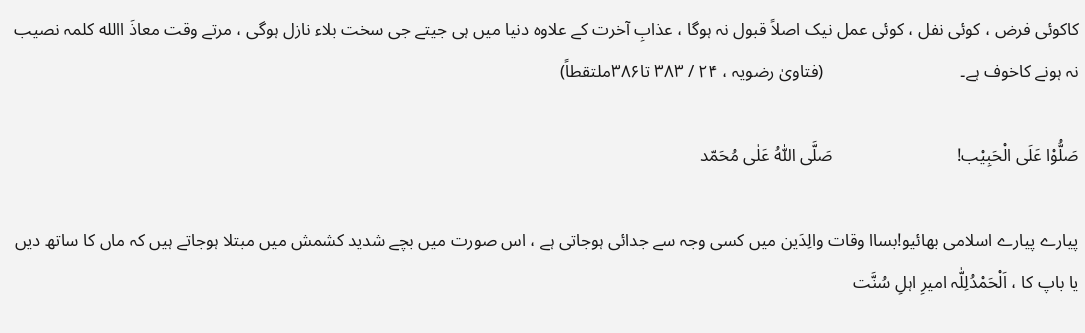کاکوئی فرض ، کوئی نفل ، کوئی عمل نیک اصلاً قبول نہ ہوگا ، عذابِ آخرت کے علاوہ دنیا میں ہی جیتے جی سخت بلاء نازل ہوگی ، مرتے وقت معاذَ االله کلمہ نصیب نہ ہونے کاخوف ہے۔                               (فتاویٰ رضویہ ، ۲۴ / ۳۸۳ تا۳۸۶ملتقطاً)

صَلُّوْا عَلَی الْحَبِیْب!                            صَلَّی اللّٰہُ عَلٰی مُحَمّد

پیارے پیارے اسلامی بھائیو!بساا وقات والِدَین میں کسی وجہ سے جدائی ہوجاتی ہے ، اس صورت میں بچے شدید کشمش میں مبتلا ہوجاتے ہیں کہ ماں کا ساتھ دیں یا باپ کا ، اَلْحَمْدُلِلّٰہ امیرِ اہلِ سُنَّت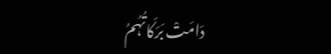دَامَتْ بَرَکَاتُہُمُ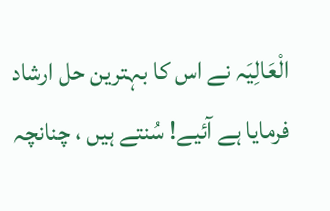الْعَالِیَہ نے اس کا بہترین حل ارشاد فرمایا ہے آئیے! سُنتے ہیں ، چنانچہ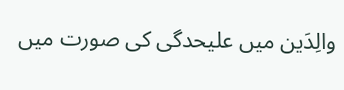والِدَین میں علیحدگی کی صورت میں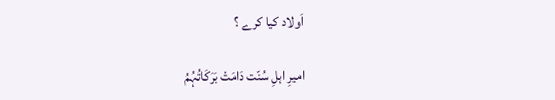اَولاد کیا کرے ؟

امیرِ اہلِ سُنّت دَامَتْ بَرَکَاتُہُمُ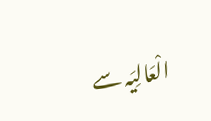الْعَالِیَہ سے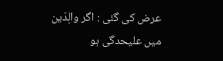عرض کی گئی : اگر والِدَین میں علیحدگی ہو